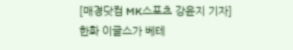[매경닷컴 MK스포츠 강윤지 기자] 한화 이글스가 베테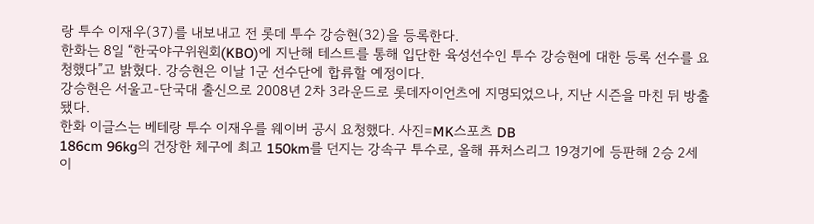랑 투수 이재우(37)를 내보내고 전 롯데 투수 강승현(32)을 등록한다.
한화는 8일 “한국야구위원회(KBO)에 지난해 테스트를 통해 입단한 육성선수인 투수 강승현에 대한 등록 선수를 요청했다”고 밝혔다. 강승현은 이날 1군 선수단에 합류할 예정이다.
강승현은 서울고-단국대 출신으로 2008년 2차 3라운드로 롯데자이언츠에 지명되었으나, 지난 시즌을 마친 뒤 방출됐다.
한화 이글스는 베테랑 투수 이재우를 웨이버 공시 요청했다. 사진=MK스포츠 DB
186cm 96kg의 건장한 체구에 최고 150km를 던지는 강속구 투수로, 올해 퓨처스리그 19경기에 등판해 2승 2세이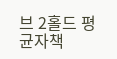브 2홀드 평균자책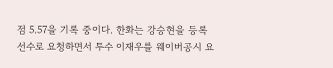점 5.57을 기록 중이다. 한화는 강승현을 등록 선수로 요청하면서 투수 이재우를 웨이버공시 요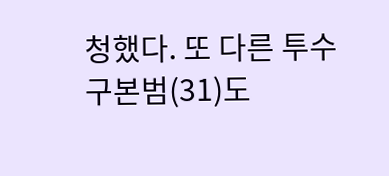청했다. 또 다른 투수 구본범(31)도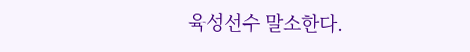육성선수 말소한다.